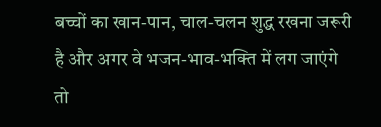बच्चों का खान-पान, चाल-चलन शुद्ध रखना जरूरी है और अगर वे भजन-भाव-भक्ति में लग जाएंगे तो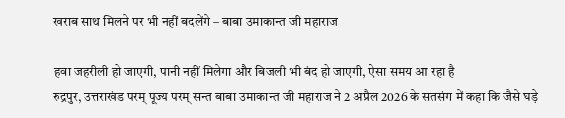खराब साथ मिलने पर भी नहीं बदलेंगे – बाबा उमाकान्त जी महाराज

हवा जहरीली हो जाएगी, पानी नहीं मिलेगा और बिजली भी बंद हो जाएगी, ऐसा समय आ रहा है
रुद्रपुर, उत्तराखंड परम् पूज्य परम् सन्त बाबा उमाकान्त जी महाराज ने 2 अप्रैल 2026 के सतसंग में कहा कि जैसे घड़े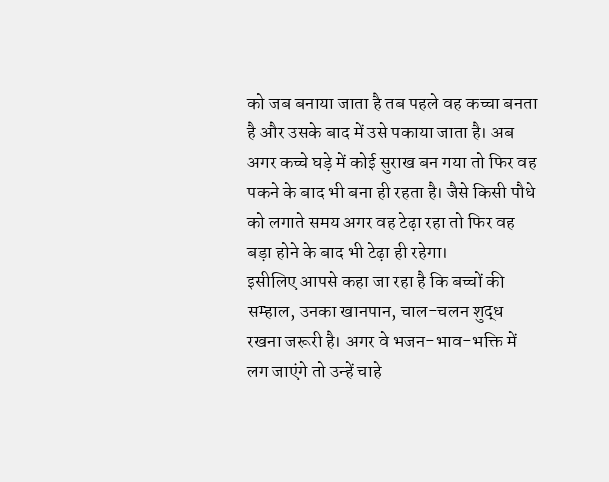को जब बनाया जाता है तब पहले वह कच्चा बनता है और उसके बाद में उसे पकाया जाता है। अब अगर कच्चे घड़े में कोई सुराख बन गया तो फिर वह पकने के बाद भी बना ही रहता है। जैसे किसी पौधे को लगाते समय अगर वह टेढ़ा रहा तो फिर वह बड़ा होने के बाद भी टेढ़ा ही रहेगा।
इसीलिए आपसे कहा जा रहा है कि बच्चों की सम्हाल, उनका खानपान, चाल-चलन शुद्ध रखना जरूरी है। अगर वे भजन-भाव-भक्ति में लग जाएंगे तो उन्हें चाहे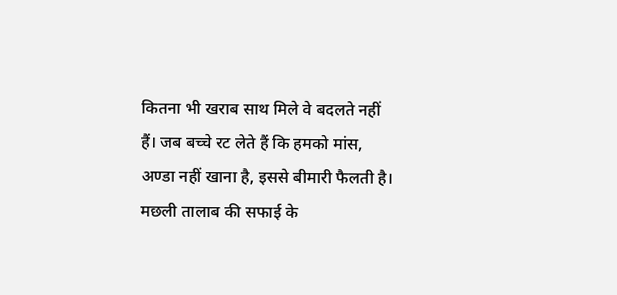कितना भी खराब साथ मिले वे बदलते नहीं हैं। जब बच्चे रट लेते हैं कि हमको मांस, अण्डा नहीं खाना है, इससे बीमारी फैलती है। मछली तालाब की सफाई के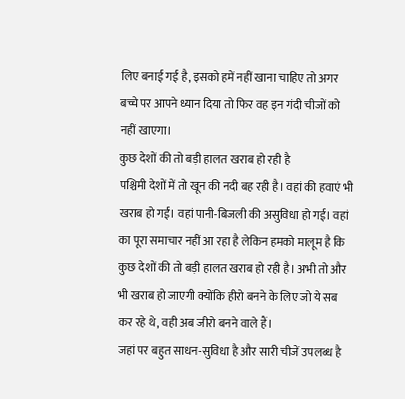लिए बनाई गई है, इसको हमें नहीं खाना चाहिए तो अगर बच्चे पर आपने ध्यान दिया तो फिर वह इन गंदी चीजों को नहीं खाएगा।
कुछ देशों की तो बड़ी हालत खराब हो रही है
पश्चिमी देशों में तो खून की नदी बह रही है। वहां की हवाएं भी खराब हो गईं। वहां पानी-बिजली की असुविधा हो गई। वहां का पूरा समाचार नहीं आ रहा है लेकिन हमको मालूम है कि कुछ देशों की तो बड़ी हालत खराब हो रही है। अभी तो और भी खराब हो जाएगी क्योंकि हीरो बनने के लिए जो ये सब कर रहे थे, वही अब जीरो बनने वाले हैं।
जहां पर बहुत साधन-सुविधा है और सारी चीजें उपलब्ध है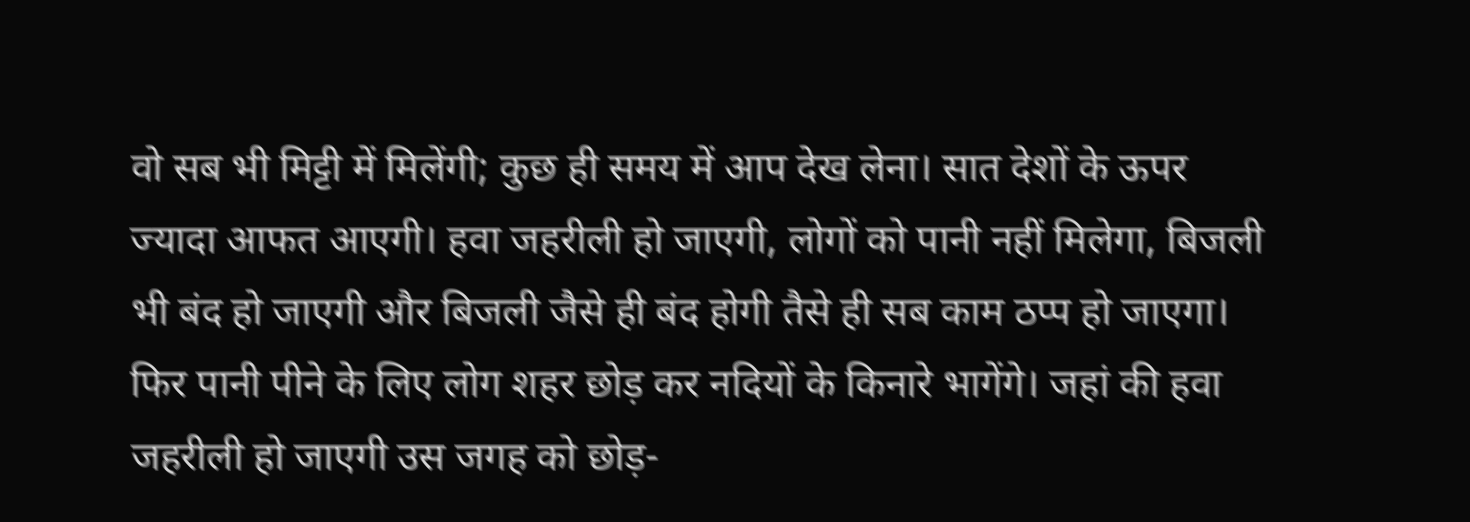वो सब भी मिट्टी में मिलेंगी; कुछ ही समय में आप देख लेना। सात देशों के ऊपर ज्यादा आफत आएगी। हवा जहरीली हो जाएगी, लोगों को पानी नहीं मिलेगा, बिजली भी बंद हो जाएगी और बिजली जैसे ही बंद होगी तैसे ही सब काम ठप्प हो जाएगा।
फिर पानी पीने के लिए लोग शहर छोड़ कर नदियों के किनारे भागेंगे। जहां की हवा जहरीली हो जाएगी उस जगह को छोड़-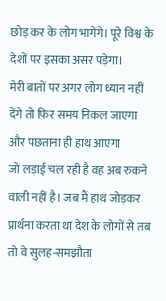छोड़ कर के लोग भागेंगे। पूरे विश्व के देशों पर इसका असर पड़ेगा।
मेरी बातों पर अगर लोग ध्यान नहीं देंगे तो फिर समय निकल जाएगा और पछताना ही हाथ आएगा
जो लड़ाई चल रही है वह अब रुकने वाली नहीं है। जब मैं हाथ जोड़कर प्रार्थना करता था देश के लोगों से तब तो वे सुलह-समझौता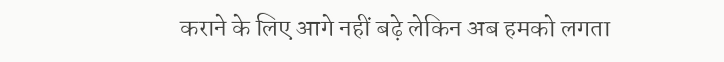कराने के लिए आगे नहीं बढ़े लेकिन अब हमको लगता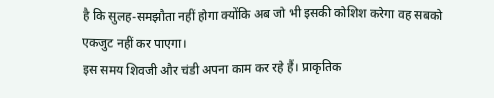है कि सुलह-समझौता नहीं होगा क्योंकि अब जो भी इसकी कोशिश करेगा वह सबको एकजुट नहीं कर पाएगा।
इस समय शिवजी और चंडी अपना काम कर रहे हैं। प्राकृतिक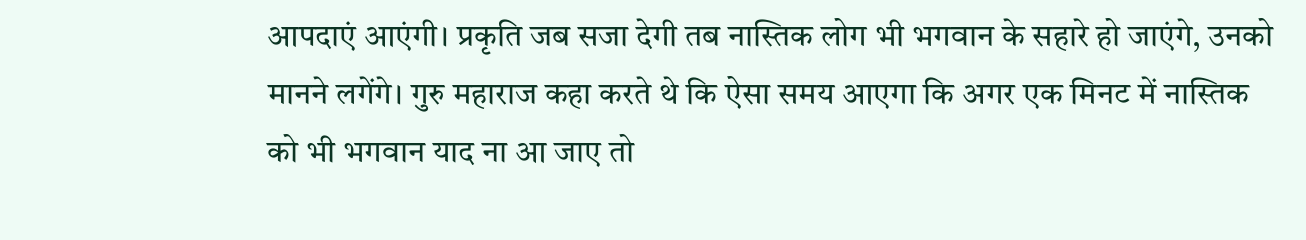आपदाएं आएंगी। प्रकृति जब सजा देगी तब नास्तिक लोग भी भगवान के सहारे हो जाएंगे, उनको मानने लगेंगे। गुरु महाराज कहा करते थे कि ऐसा समय आएगा कि अगर एक मिनट में नास्तिक को भी भगवान याद ना आ जाए तो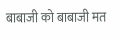बाबाजी को बाबाजी मत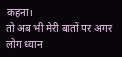कहना।
तो अब भी मेरी बातों पर अगर लोग ध्यान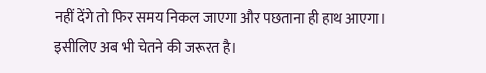नहीं देंगे तो फिर समय निकल जाएगा और पछताना ही हाथ आएगा। इसीलिए अब भी चेतने की जरूरत है।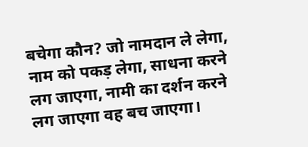बचेगा कौन? जो नामदान ले लेगा, नाम को पकड़ लेगा, साधना करने लग जाएगा, नामी का दर्शन करने लग जाएगा वह बच जाएगा।